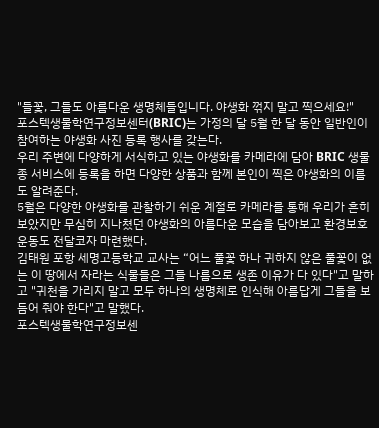"들꽃, 그들도 아름다운 생명체들입니다. 야생화 꺾지 말고 찍으세요!"
포스텍생물학연구정보센터(BRIC)는 가정의 달 5월 한 달 동안 일반인이 참여하는 야생화 사진 등록 행사를 갖는다.
우리 주변에 다양하게 서식하고 있는 야생화를 카메라에 담아 BRIC 생물종 서비스에 등록을 하면 다양한 상품과 함께 본인이 찍은 야생화의 이름도 알려준다.
5월은 다양한 야생화를 관찰하기 쉬운 계절로 카메라를 통해 우리가 흔히 보았지만 무심히 지나쳤던 야생화의 아름다운 모습을 담아보고 환경보호 운동도 전달코자 마련했다.
김태원 포항 세명고등학교 교사는 “어느 풀꽃 하나 귀하지 않은 풀꽃이 없는 이 땅에서 자라는 식물들은 그들 나름으로 생존 이유가 다 있다"고 말하고 "귀천을 가리지 말고 모두 하나의 생명체로 인식해 아름답게 그들을 보듬어 줘야 한다"고 말했다.
포스텍생물학연구정보센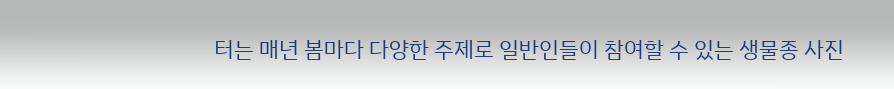터는 매년 봄마다 다양한 주제로 일반인들이 참여할 수 있는 생물종 사진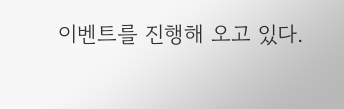이벤트를 진행해 오고 있다.